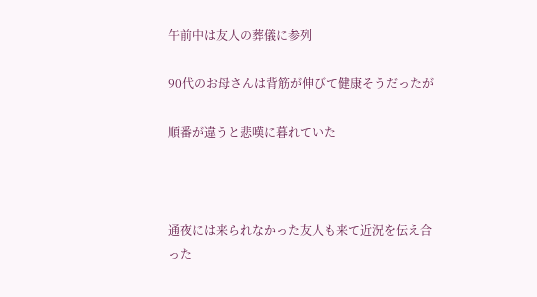午前中は友人の葬儀に参列

90代のお母さんは背筋が伸びて健康そうだったが

順番が違うと悲嘆に暮れていた



通夜には来られなかった友人も来て近況を伝え合った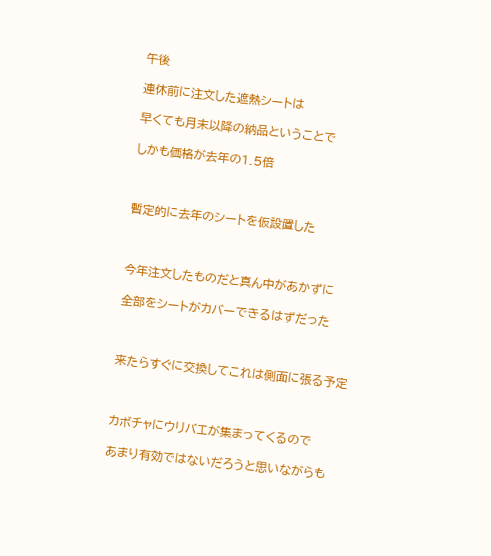午後

連休前に注文した遮熱シートは

早くても月末以降の納品ということで

しかも価格が去年の1.5倍



暫定的に去年のシートを仮設置した



今年注文したものだと真ん中があかずに

全部をシートがカバーできるはずだった



来たらすぐに交換してこれは側面に張る予定



カボチャにウリバエが集まってくるので

あまり有効ではないだろうと思いながらも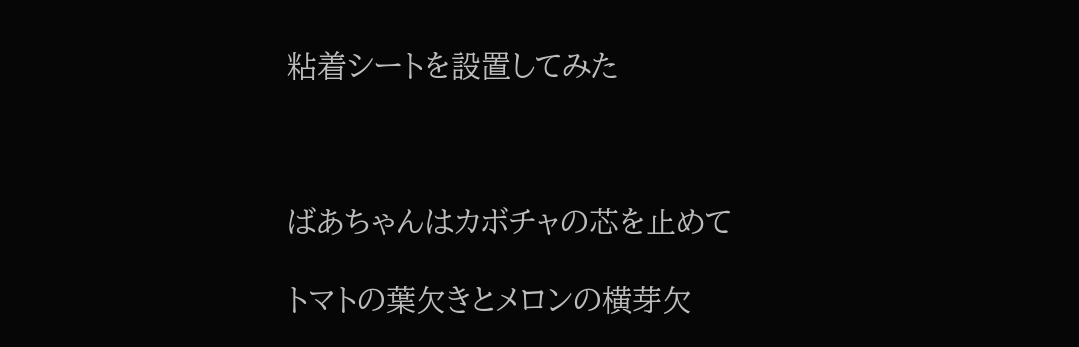粘着シートを設置してみた



ばあちゃんはカボチャの芯を止めて

トマトの葉欠きとメロンの横芽欠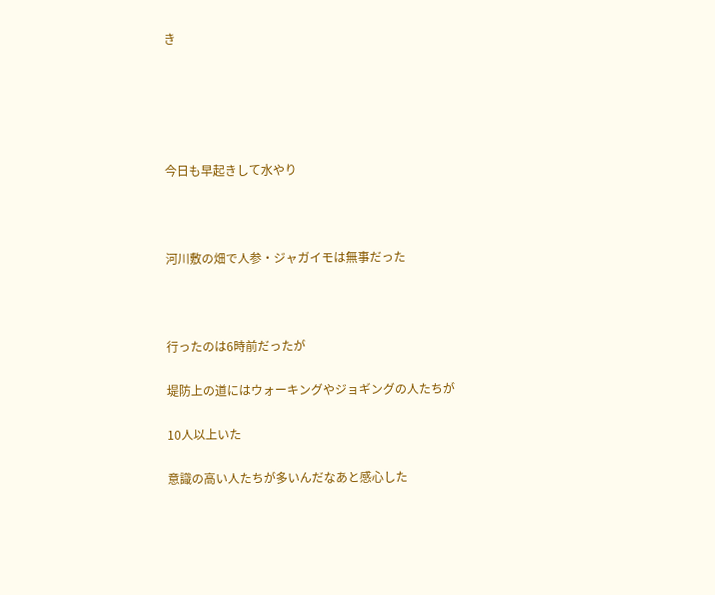き





今日も早起きして水やり



河川敷の畑で人参・ジャガイモは無事だった



行ったのは6時前だったが

堤防上の道にはウォーキングやジョギングの人たちが

10人以上いた

意識の高い人たちが多いんだなあと感心した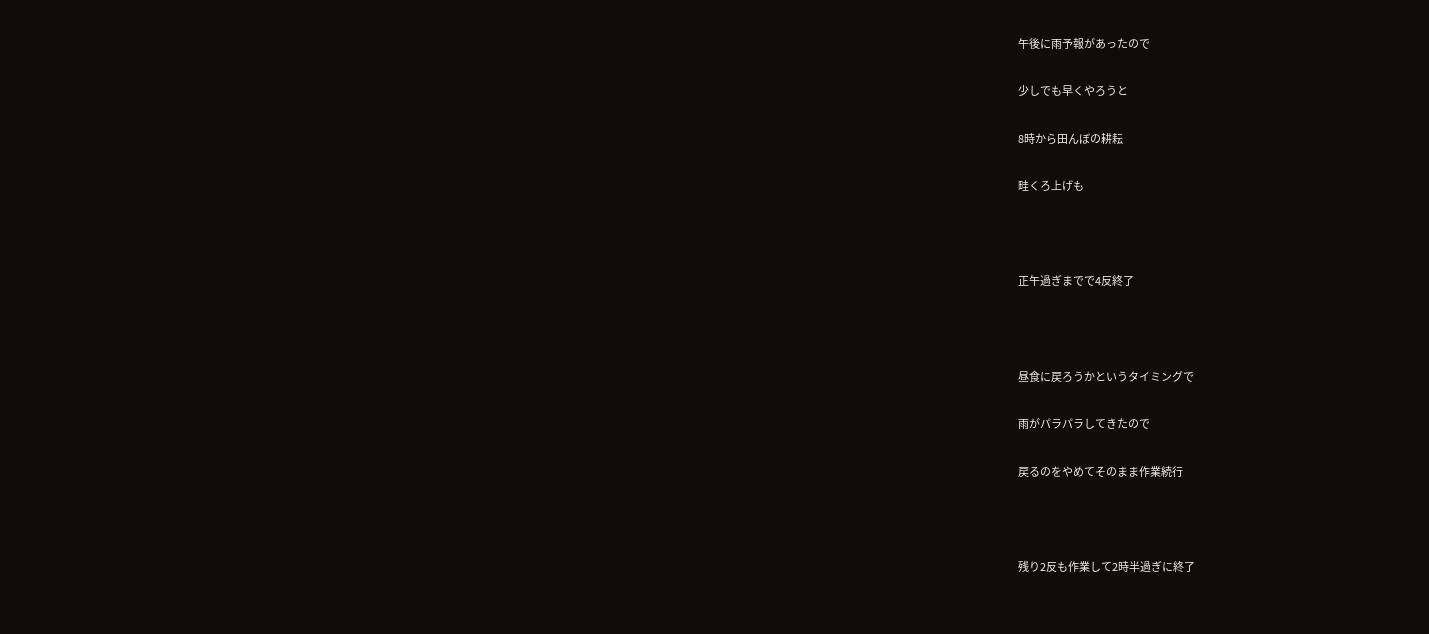午後に雨予報があったので

少しでも早くやろうと

8時から田んぼの耕耘

畦くろ上げも



正午過ぎまでで4反終了



昼食に戻ろうかというタイミングで

雨がパラパラしてきたので

戻るのをやめてそのまま作業続行



残り2反も作業して2時半過ぎに終了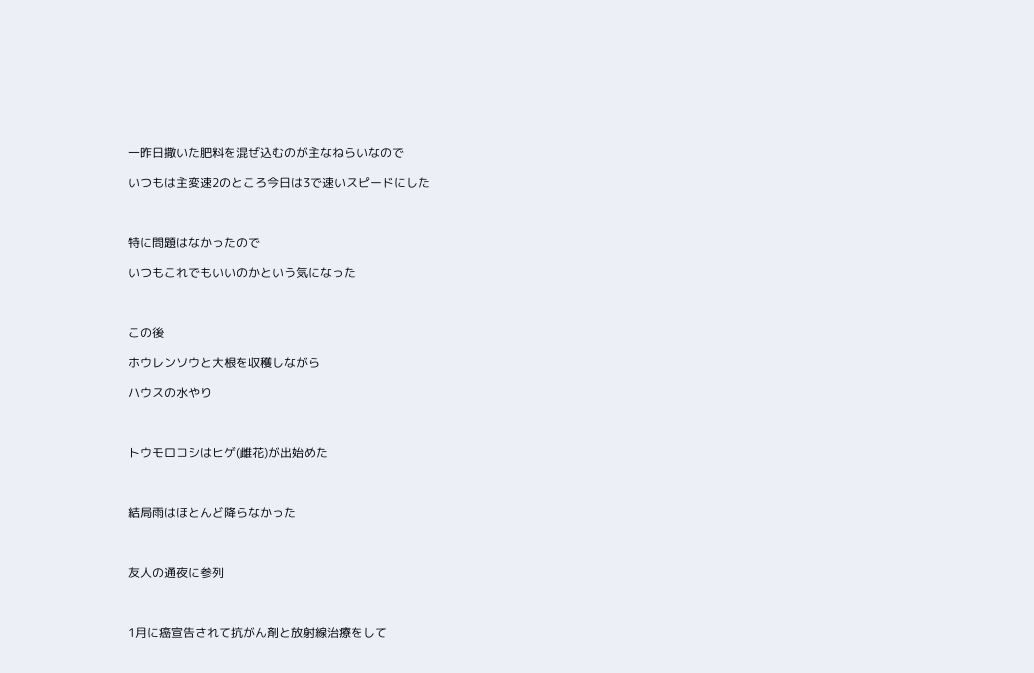一昨日撒いた肥料を混ぜ込むのが主なねらいなので

いつもは主変速2のところ今日は3で速いスピードにした



特に問題はなかったので

いつもこれでもいいのかという気になった



この後

ホウレンソウと大根を収穫しながら

ハウスの水やり



トウモロコシはヒゲ(雌花)が出始めた



結局雨はほとんど降らなかった



友人の通夜に参列



1月に癌宣告されて抗がん剤と放射線治療をして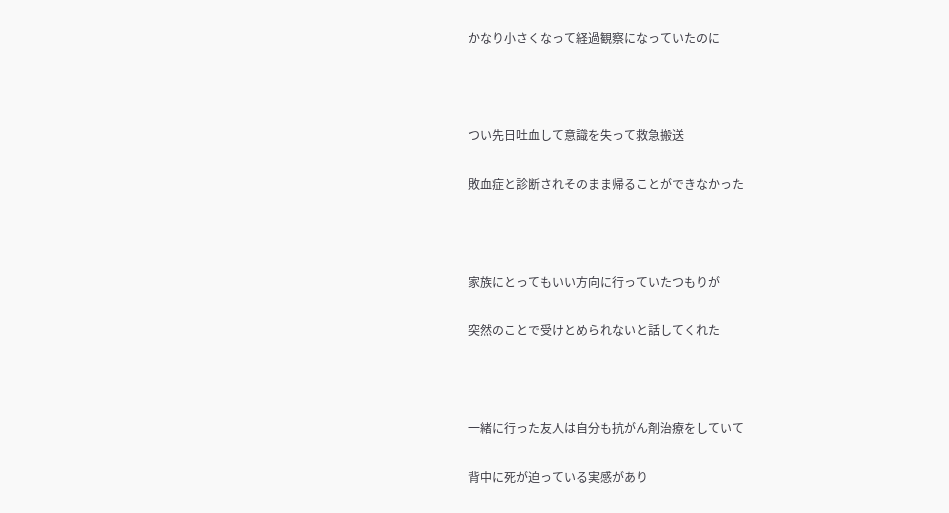かなり小さくなって経過観察になっていたのに



つい先日吐血して意識を失って救急搬送

敗血症と診断されそのまま帰ることができなかった



家族にとってもいい方向に行っていたつもりが

突然のことで受けとめられないと話してくれた



一緒に行った友人は自分も抗がん剤治療をしていて

背中に死が迫っている実感があり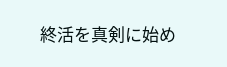終活を真剣に始め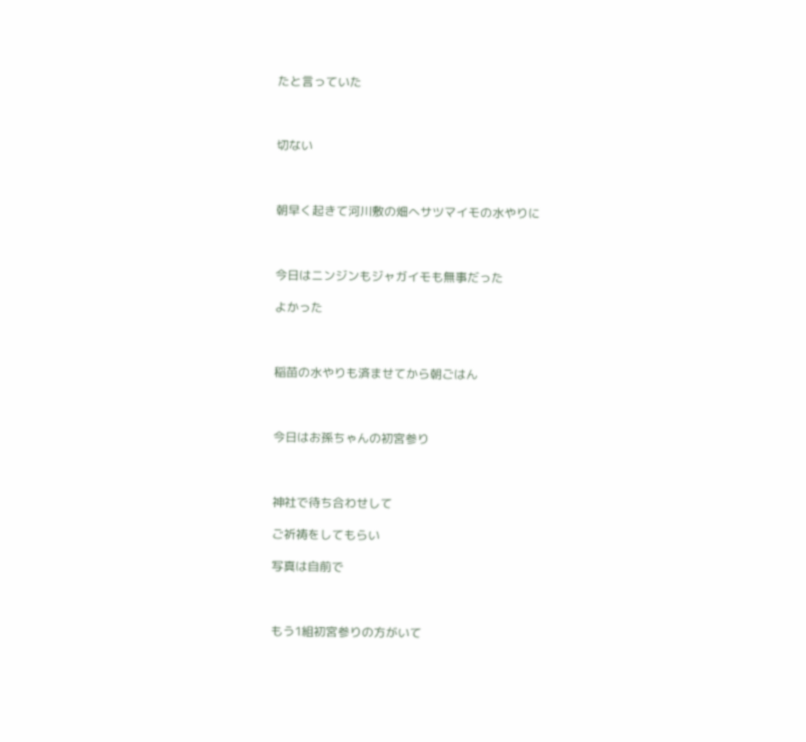たと言っていた



切ない



朝早く起きて河川敷の畑へサツマイモの水やりに



今日はニンジンもジャガイモも無事だった

よかった



稲苗の水やりも済ませてから朝ごはん



今日はお孫ちゃんの初宮参り



神社で待ち合わせして

ご祈祷をしてもらい

写真は自前で



もう1組初宮参りの方がいて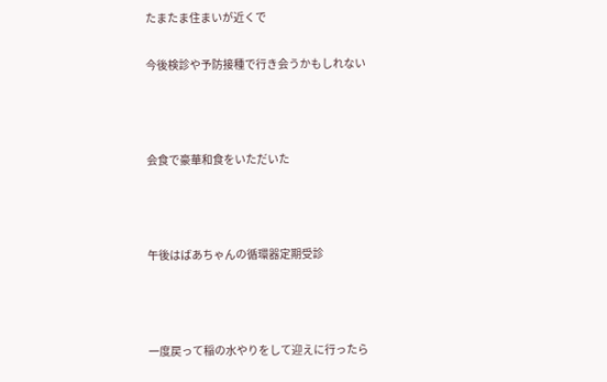たまたま住まいが近くで

今後検診や予防接種で行き会うかもしれない



会食で豪華和食をいただいた



午後はばあちゃんの循環器定期受診



一度戻って稲の水やりをして迎えに行ったら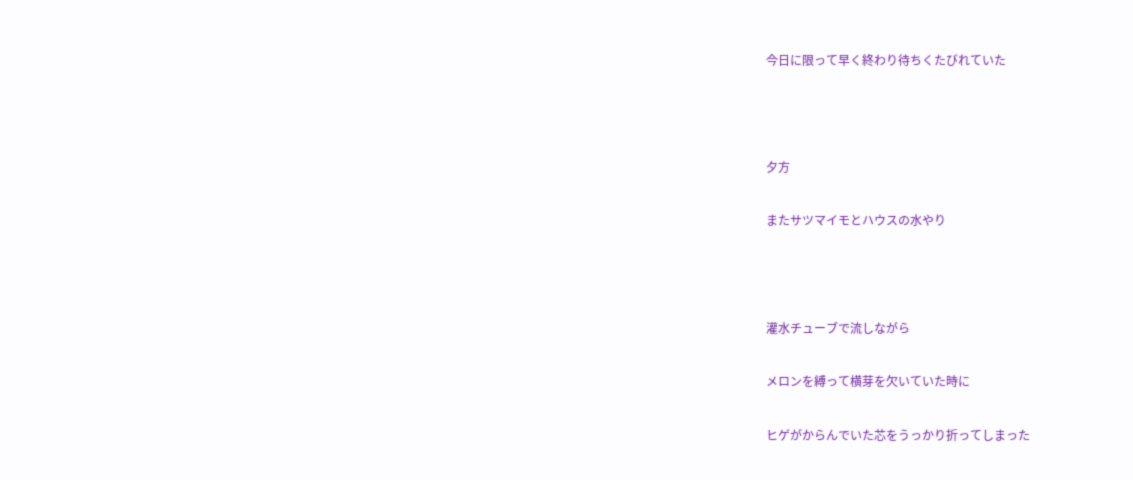今日に限って早く終わり待ちくたびれていた



夕方

またサツマイモとハウスの水やり



灌水チューブで流しながら

メロンを縛って横芽を欠いていた時に

ヒゲがからんでいた芯をうっかり折ってしまった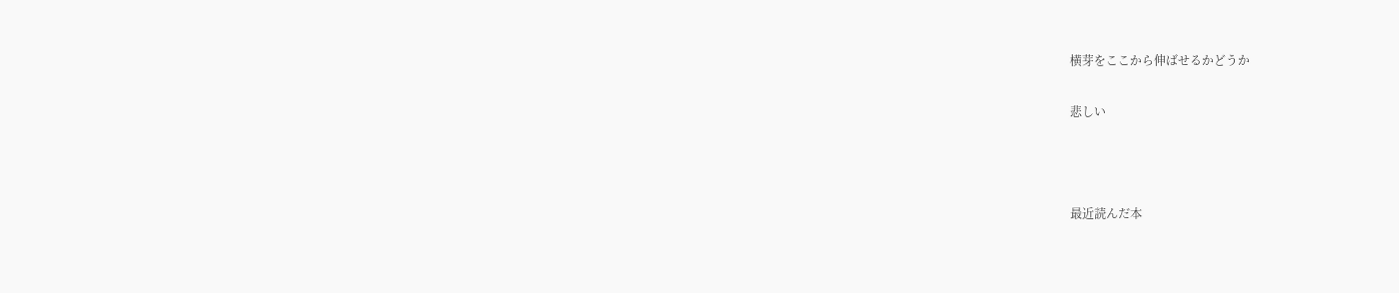横芽をここから伸ばせるかどうか

悲しい



最近読んだ本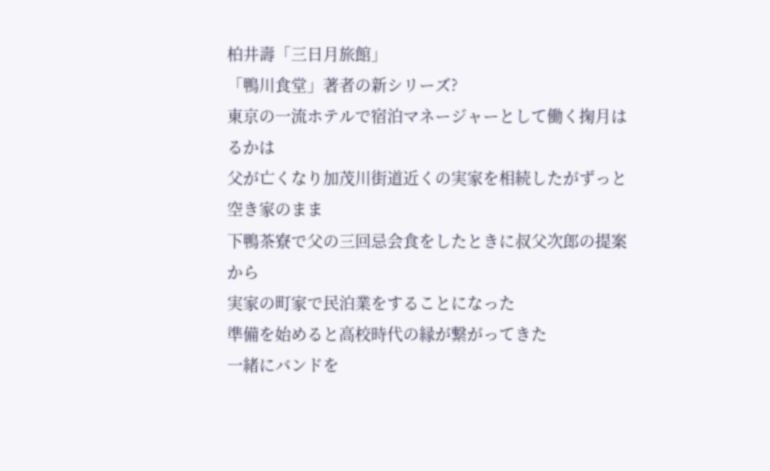柏井壽「三日月旅館」
「鴨川食堂」著者の新シリーズ?
東京の一流ホテルで宿泊マネージャーとして働く掬月はるかは
父が亡くなり加茂川街道近くの実家を相続したがずっと空き家のまま
下鴨茶寮で父の三回忌会食をしたときに叔父次郎の提案から
実家の町家で民泊業をすることになった
準備を始めると高校時代の縁が繋がってきた
一緒にバンドを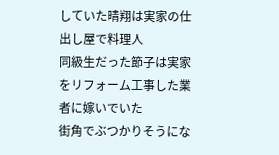していた晴翔は実家の仕出し屋で料理人
同級生だった節子は実家をリフォーム工事した業者に嫁いでいた
街角でぶつかりそうにな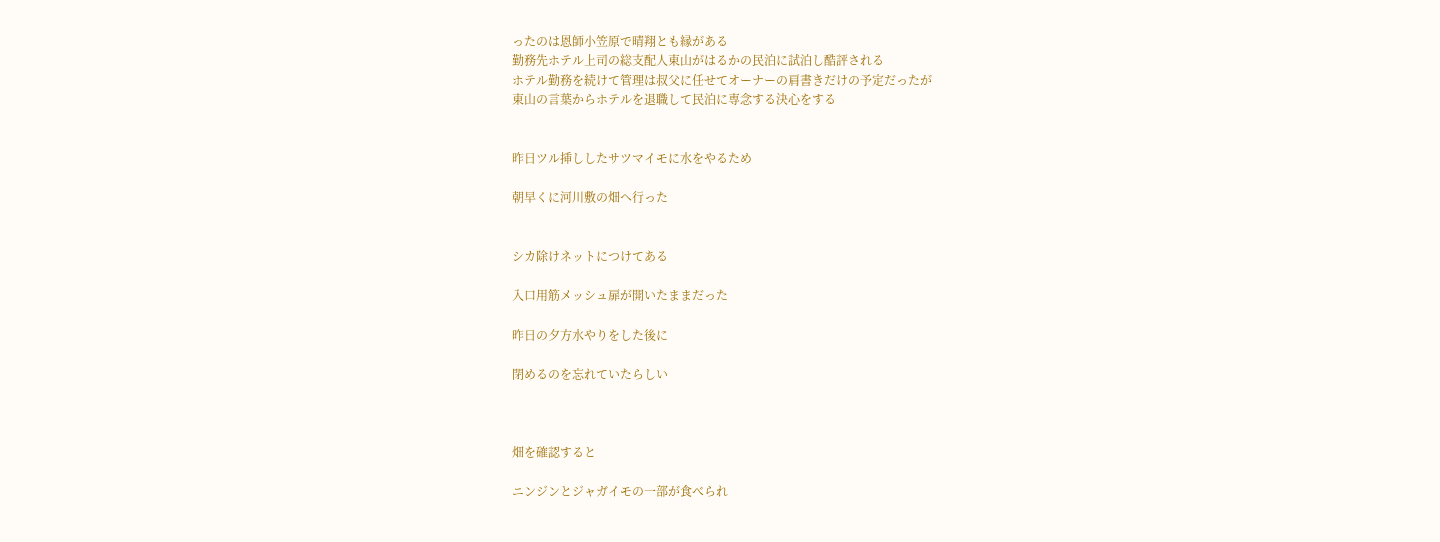ったのは恩師小笠原で晴翔とも縁がある
勤務先ホテル上司の総支配人東山がはるかの民泊に試泊し酷評される
ホテル勤務を続けて管理は叔父に任せてオーナーの肩書きだけの予定だったが
東山の言葉からホテルを退職して民泊に専念する決心をする


昨日ツル挿ししたサツマイモに水をやるため

朝早くに河川敷の畑へ行った


シカ除けネットにつけてある

入口用筋メッシュ扉が開いたままだった

昨日の夕方水やりをした後に

閉めるのを忘れていたらしい



畑を確認すると

ニンジンとジャガイモの一部が食べられ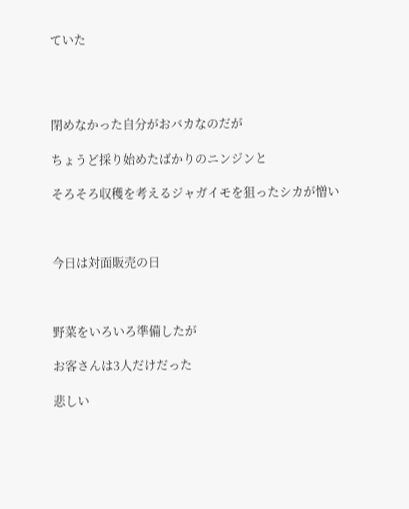ていた




閉めなかった自分がおバカなのだが

ちょうど採り始めたばかりのニンジンと

そろそろ収穫を考えるジャガイモを狙ったシカが憎い



今日は対面販売の日



野菜をいろいろ準備したが

お客さんは3人だけだった

悲しい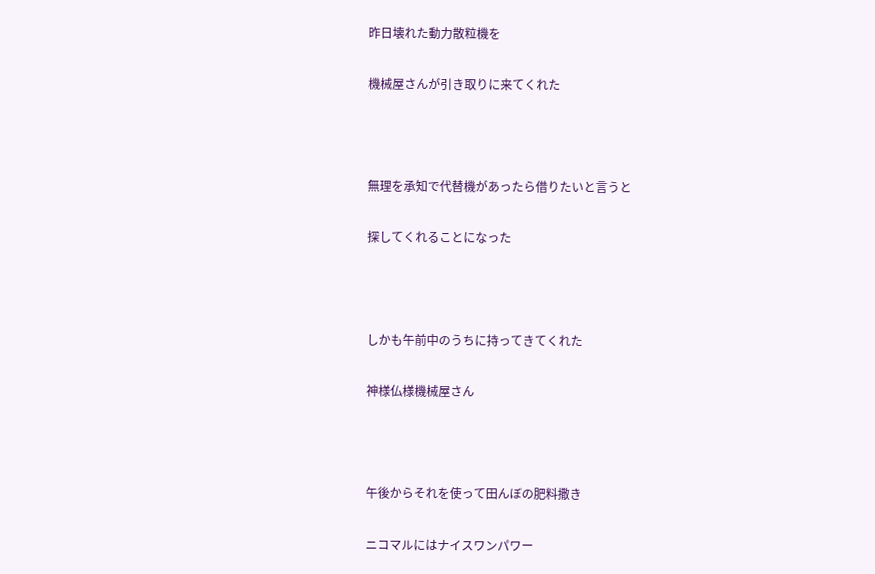昨日壊れた動力散粒機を

機械屋さんが引き取りに来てくれた



無理を承知で代替機があったら借りたいと言うと

探してくれることになった



しかも午前中のうちに持ってきてくれた

神様仏様機械屋さん



午後からそれを使って田んぼの肥料撒き

ニコマルにはナイスワンパワー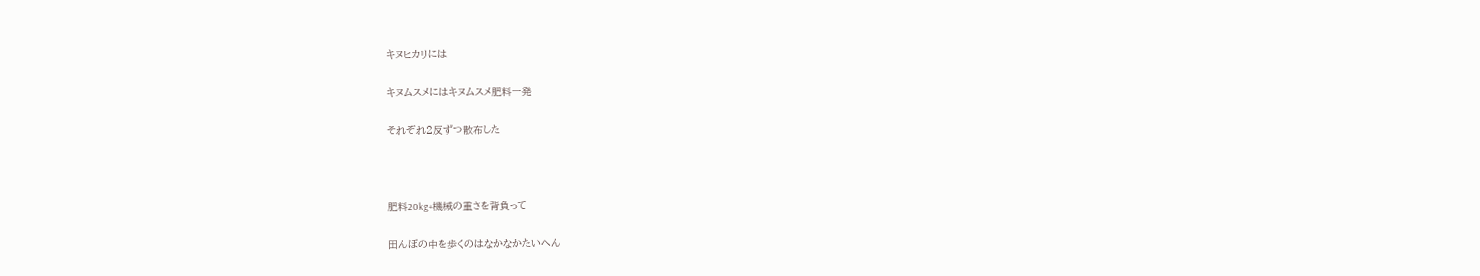キヌヒカリには

キヌムスメにはキヌムスメ肥料一発

それぞれ2反ずつ散布した



肥料20kg+機械の重さを背負って

田んぼの中を歩くのはなかなかたいへん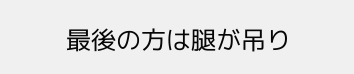最後の方は腿が吊り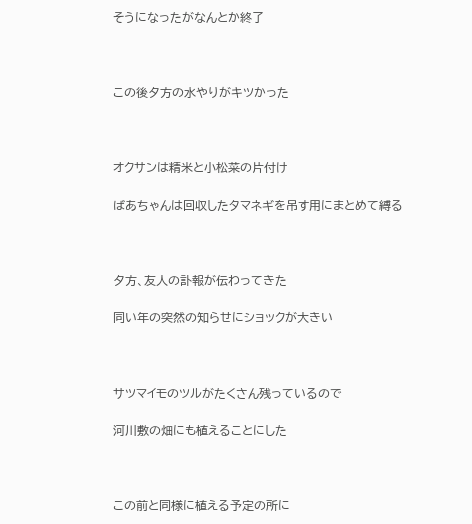そうになったがなんとか終了



この後夕方の水やりがキツかった



オクサンは精米と小松菜の片付け

ばあちゃんは回収したタマネギを吊す用にまとめて縛る



夕方、友人の訃報が伝わってきた

同い年の突然の知らせにショックが大きい



サツマイモのツルがたくさん残っているので

河川敷の畑にも植えることにした



この前と同様に植える予定の所に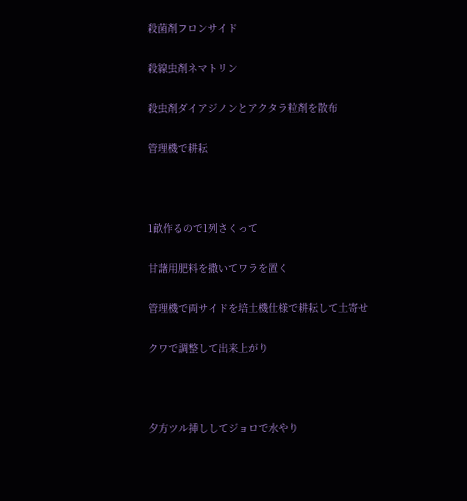殺菌剤フロンサイド

殺線虫剤ネマトリン

殺虫剤ダイアジノンとアクタラ粒剤を散布

管理機で耕耘



1畝作るので1列さくって

甘藷用肥料を撒いてワラを置く

管理機で両サイドを培土機仕様で耕耘して土寄せ

クワで調整して出来上がり



夕方ツル挿ししてジョロで水やり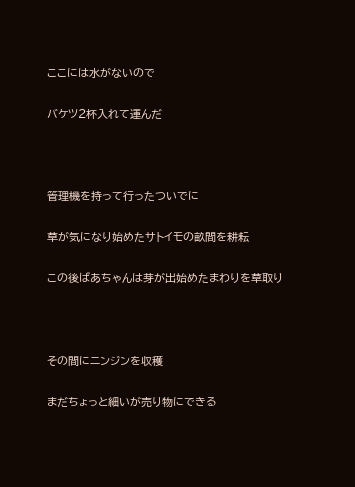ここには水がないので

バケツ2杯入れて運んだ



管理機を持って行ったついでに

草が気になり始めたサトイモの畝間を耕耘

この後ばあちゃんは芽が出始めたまわりを草取り



その間にニンジンを収穫

まだちょっと細いが売り物にできる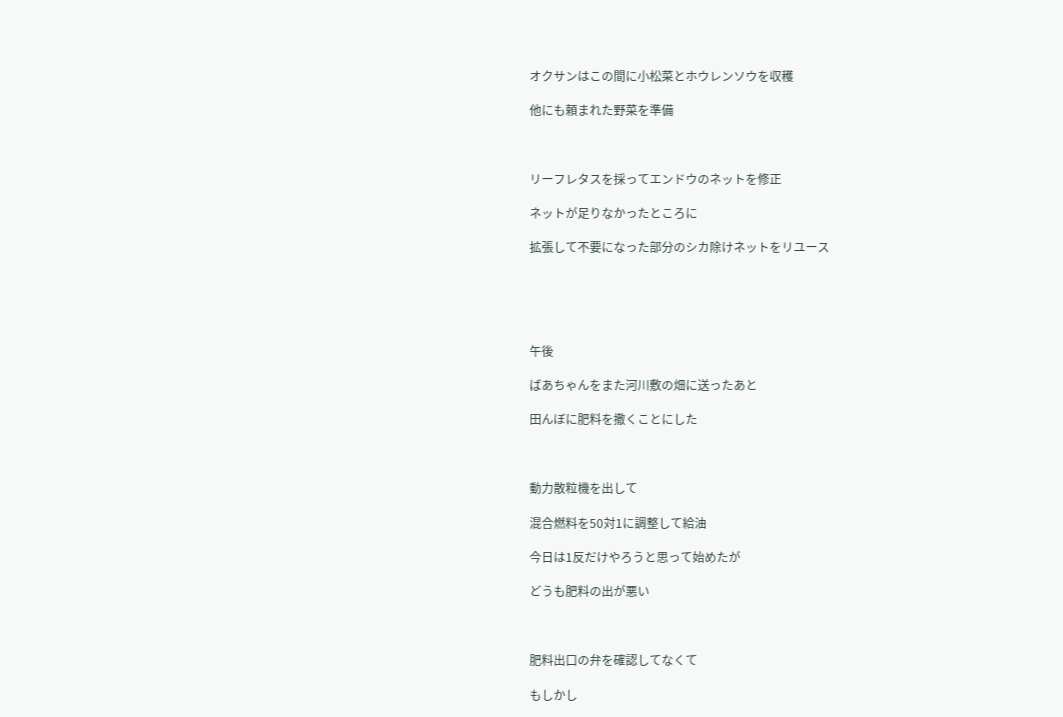オクサンはこの間に小松菜とホウレンソウを収穫

他にも頼まれた野菜を準備



リーフレタスを採ってエンドウのネットを修正

ネットが足りなかったところに

拡張して不要になった部分のシカ除けネットをリユース





午後

ばあちゃんをまた河川敷の畑に送ったあと

田んぼに肥料を撒くことにした



動力散粒機を出して

混合燃料を50対1に調整して給油

今日は1反だけやろうと思って始めたが

どうも肥料の出が悪い



肥料出口の弁を確認してなくて

もしかし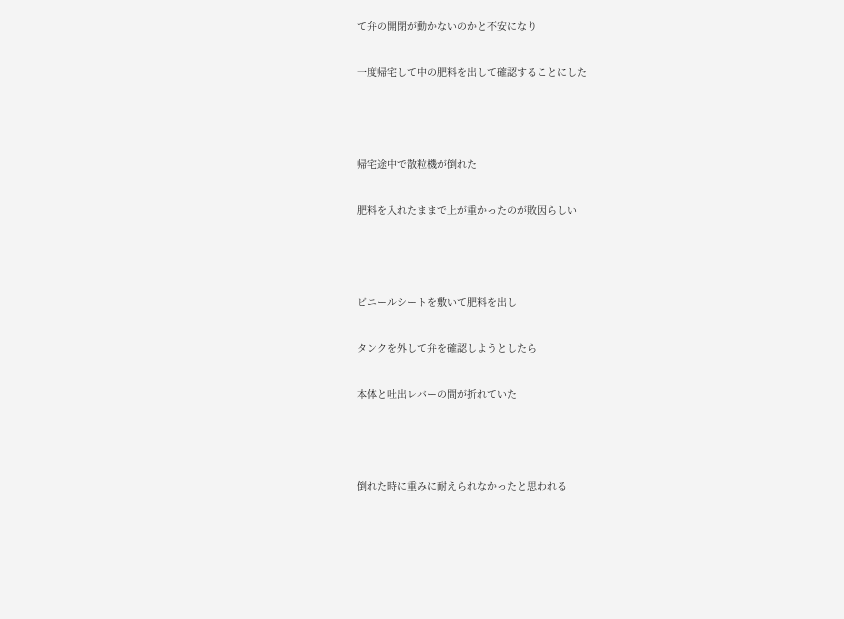て弁の開閉が動かないのかと不安になり

一度帰宅して中の肥料を出して確認することにした



帰宅途中で散粒機が倒れた

肥料を入れたままで上が重かったのが敗因らしい



ビニールシートを敷いて肥料を出し

タンクを外して弁を確認しようとしたら

本体と吐出レバーの間が折れていた



倒れた時に重みに耐えられなかったと思われる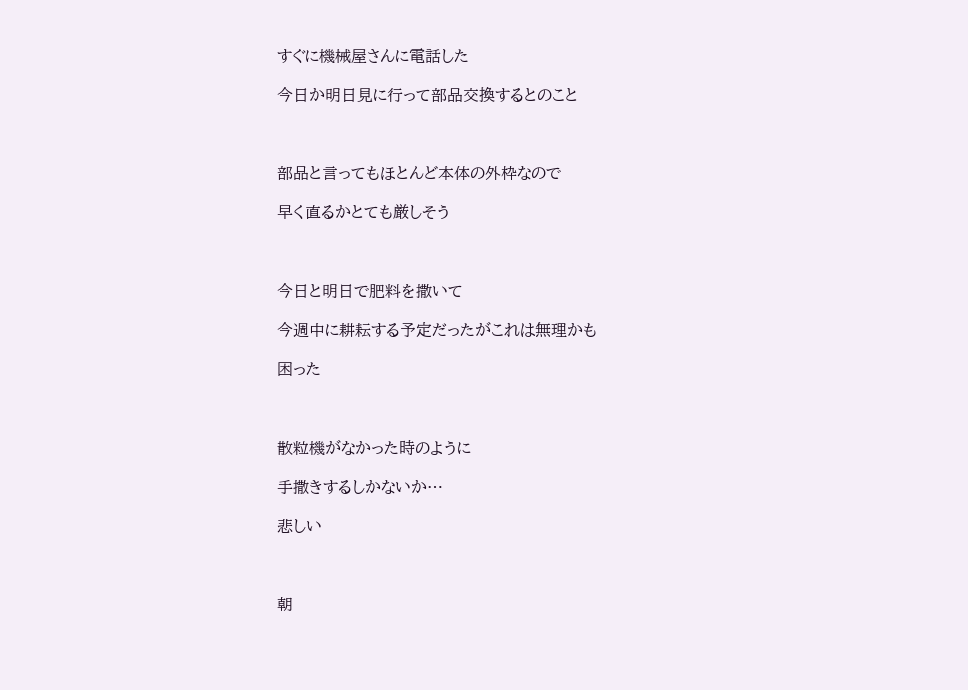すぐに機械屋さんに電話した

今日か明日見に行って部品交換するとのこと



部品と言ってもほとんど本体の外枠なので

早く直るかとても厳しそう



今日と明日で肥料を撒いて

今週中に耕耘する予定だったがこれは無理かも

困った



散粒機がなかった時のように

手撒きするしかないか…

悲しい



朝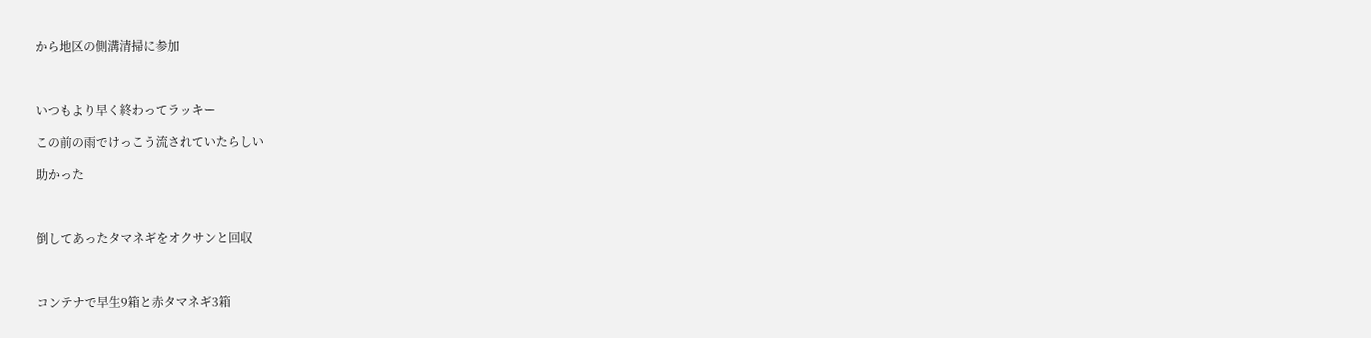から地区の側溝清掃に参加



いつもより早く終わってラッキー

この前の雨でけっこう流されていたらしい

助かった



倒してあったタマネギをオクサンと回収



コンテナで早生9箱と赤タマネギ3箱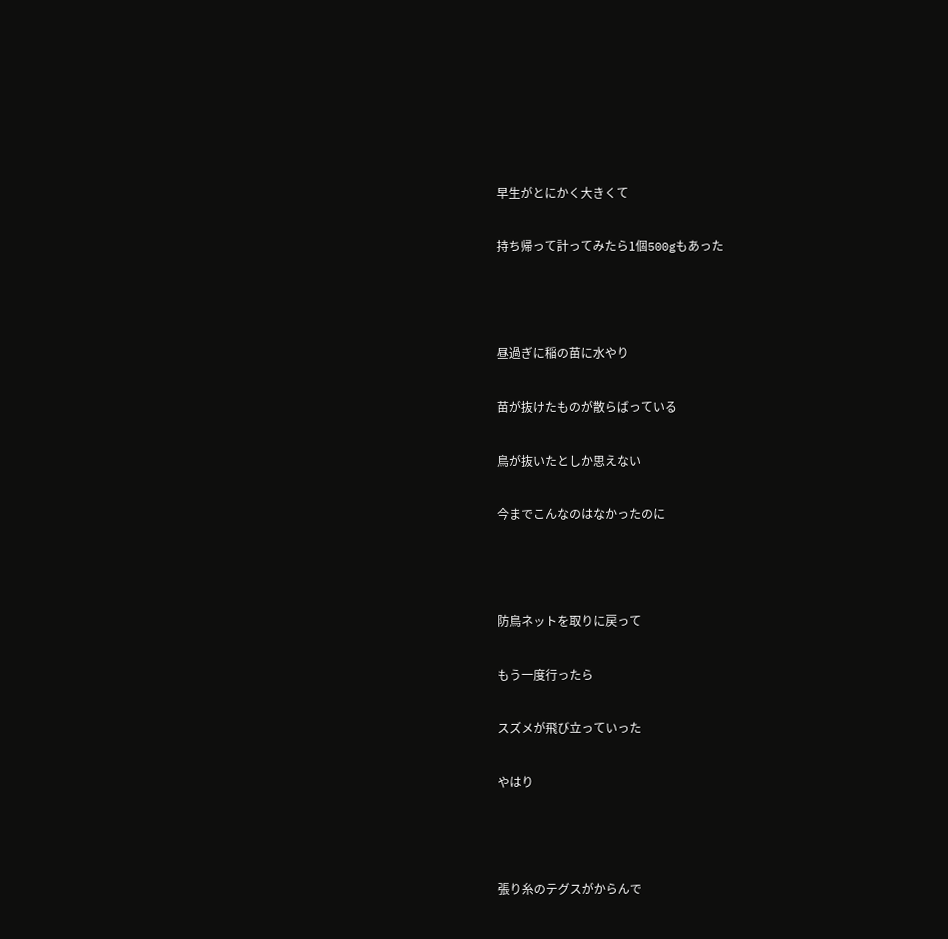早生がとにかく大きくて

持ち帰って計ってみたら1個500gもあった



昼過ぎに稲の苗に水やり

苗が抜けたものが散らばっている

鳥が抜いたとしか思えない

今までこんなのはなかったのに



防鳥ネットを取りに戻って

もう一度行ったら

スズメが飛び立っていった

やはり



張り糸のテグスがからんで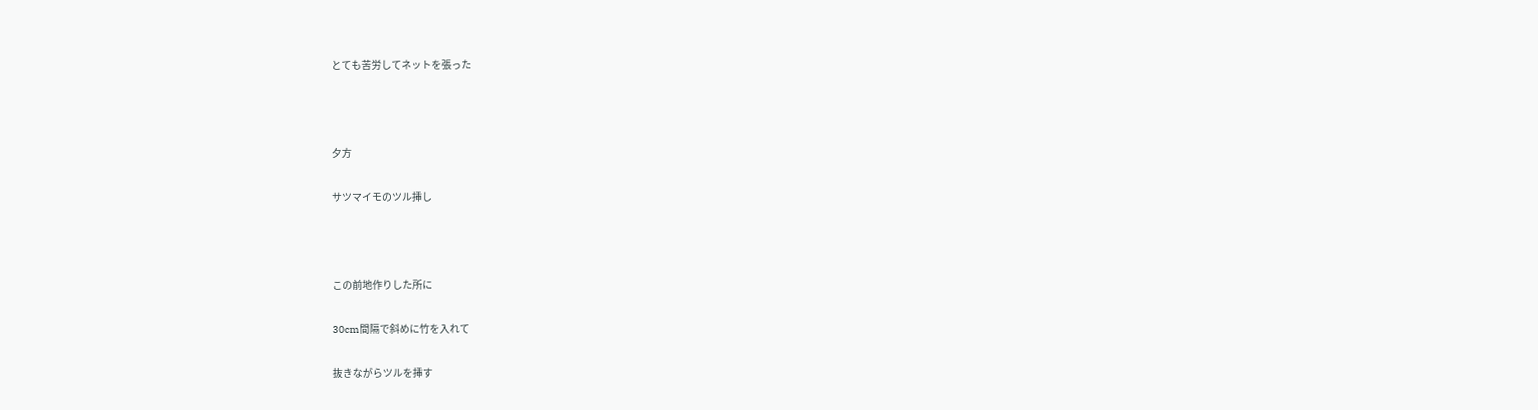とても苦労してネットを張った



夕方

サツマイモのツル挿し



この前地作りした所に

30cm間隔で斜めに竹を入れて

抜きながらツルを挿す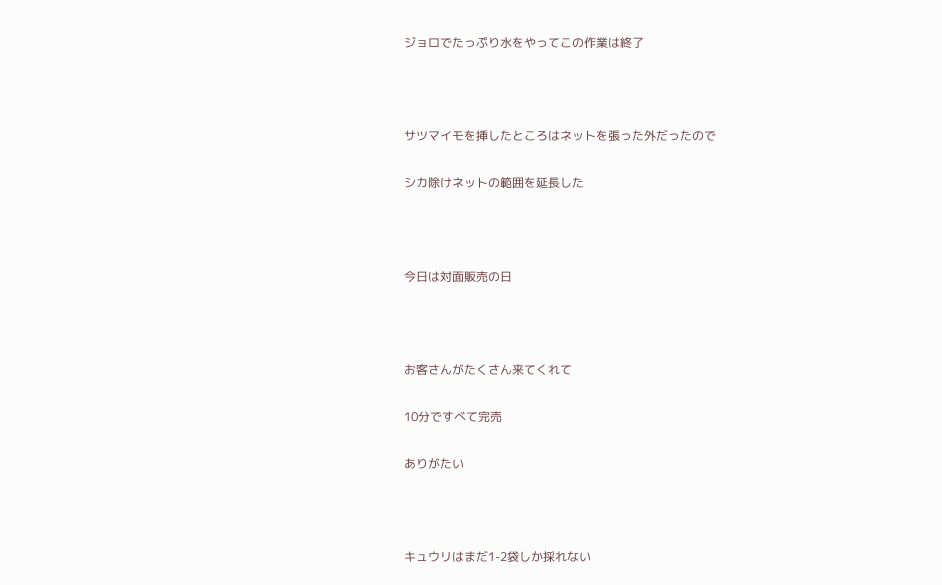ジョロでたっぷり水をやってこの作業は終了



サツマイモを挿したところはネットを張った外だったので

シカ除けネットの範囲を延長した



今日は対面販売の日



お客さんがたくさん来てくれて

10分ですべて完売

ありがたい



キュウリはまだ1-2袋しか採れない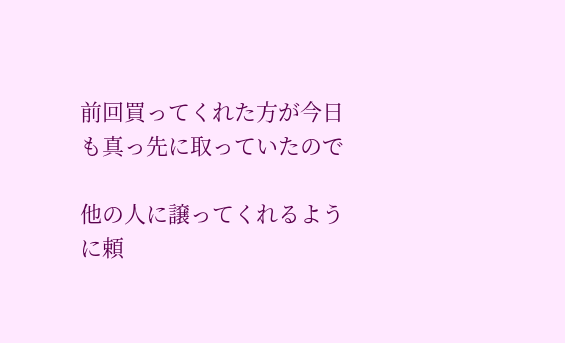前回買ってくれた方が今日も真っ先に取っていたので

他の人に譲ってくれるように頼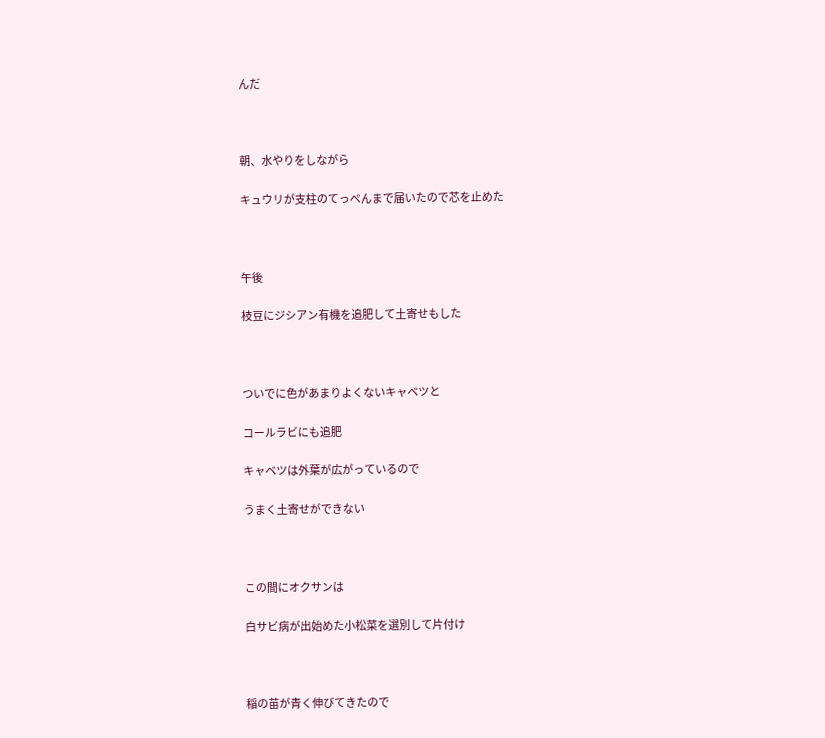んだ



朝、水やりをしながら

キュウリが支柱のてっぺんまで届いたので芯を止めた



午後

枝豆にジシアン有機を追肥して土寄せもした



ついでに色があまりよくないキャベツと

コールラビにも追肥

キャベツは外葉が広がっているので

うまく土寄せができない



この間にオクサンは

白サビ病が出始めた小松菜を選別して片付け



稲の苗が青く伸びてきたので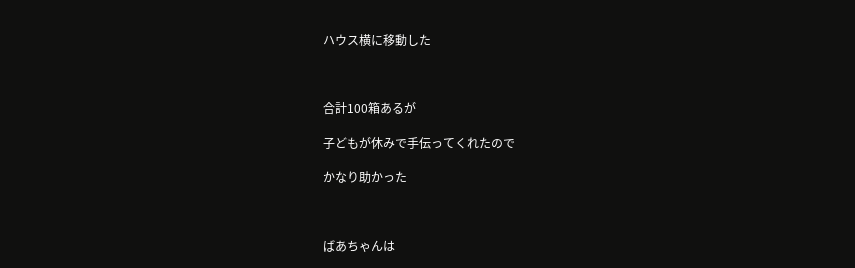ハウス横に移動した



合計100箱あるが

子どもが休みで手伝ってくれたので

かなり助かった



ばあちゃんは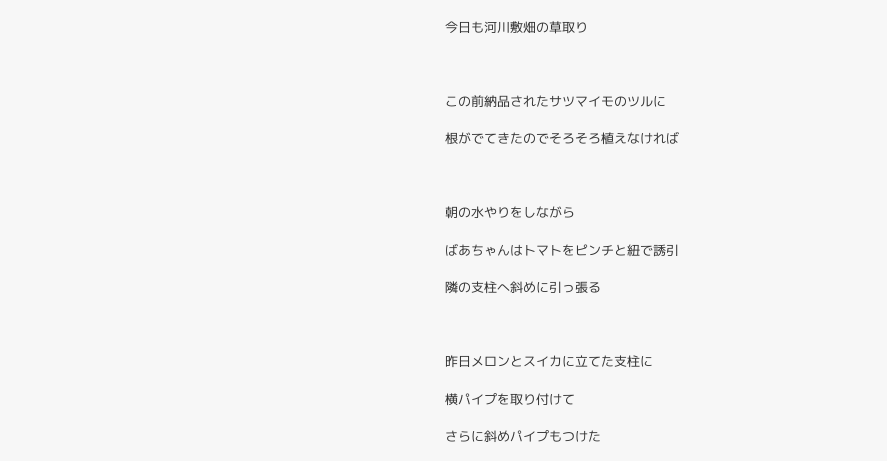今日も河川敷畑の草取り



この前納品されたサツマイモのツルに

根がでてきたのでそろそろ植えなければ



朝の水やりをしながら

ばあちゃんはトマトをピンチと紐で誘引

隣の支柱へ斜めに引っ張る



昨日メロンとスイカに立てた支柱に

横パイプを取り付けて

さらに斜めパイプもつけた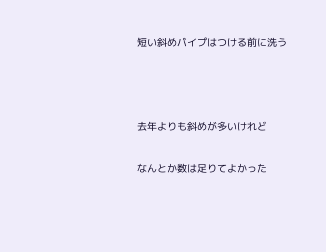短い斜めパイプはつける前に洗う



去年よりも斜めが多いけれど

なんとか数は足りてよかった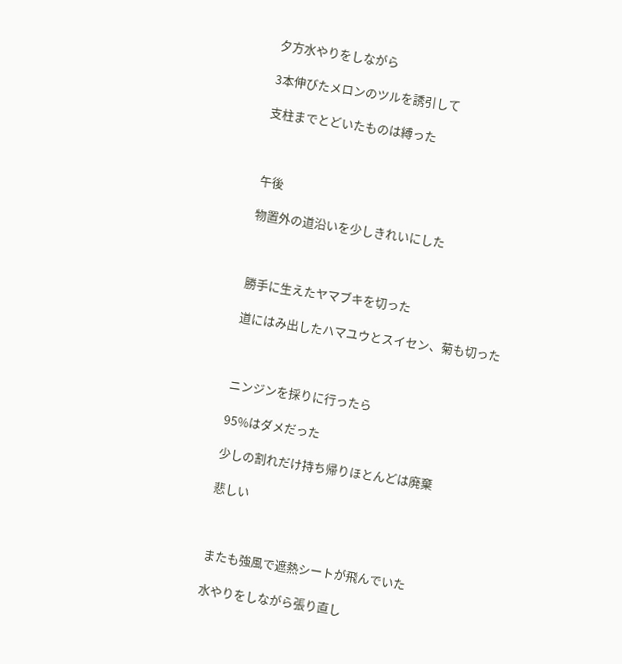夕方水やりをしながら

3本伸びたメロンのツルを誘引して

支柱までとどいたものは縛った



午後

物置外の道沿いを少しきれいにした



勝手に生えたヤマブキを切った

道にはみ出したハマユウとスイセン、菊も切った



ニンジンを採りに行ったら

95%はダメだった

少しの割れだけ持ち帰りほとんどは廃棄

悲しい



またも強風で遮熱シートが飛んでいた

水やりをしながら張り直し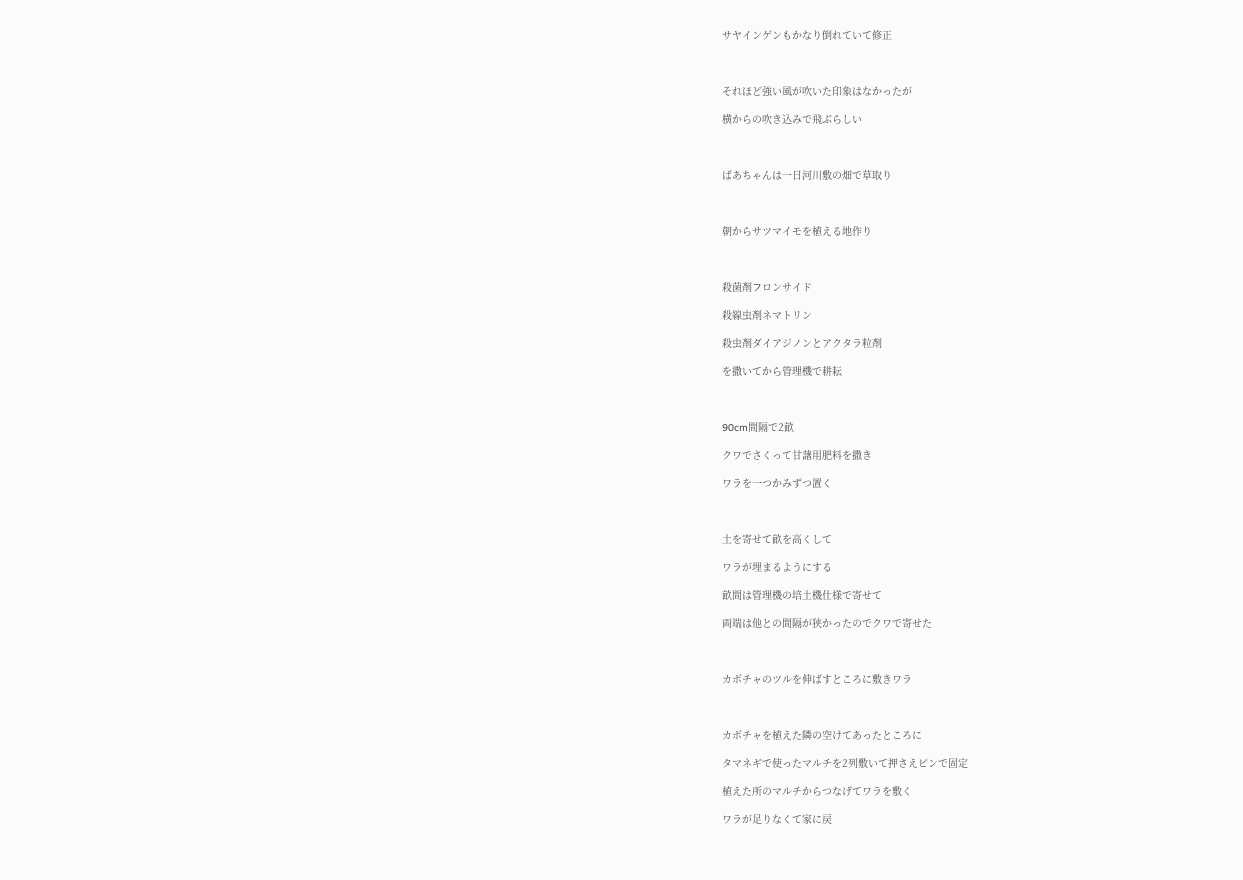サヤインゲンもかなり倒れていて修正



それほど強い風が吹いた印象はなかったが

横からの吹き込みで飛ぶらしい



ばあちゃんは一日河川敷の畑で草取り



朝からサツマイモを植える地作り



殺菌剤フロンサイド

殺線虫剤ネマトリン

殺虫剤ダイアジノンとアクタラ粒剤

を撒いてから管理機で耕耘



90cm間隔で2畝

クワでさくって甘藷用肥料を撒き

ワラを一つかみずつ置く



土を寄せて畝を高くして

ワラが埋まるようにする

畝間は管理機の培土機仕様で寄せて

両端は他との間隔が狭かったのでクワで寄せた



カボチャのツルを伸ばすところに敷きワラ



カボチャを植えた隣の空けてあったところに

タマネギで使ったマルチを2列敷いて押さえピンで固定

植えた所のマルチからつなげてワラを敷く

ワラが足りなくて家に戻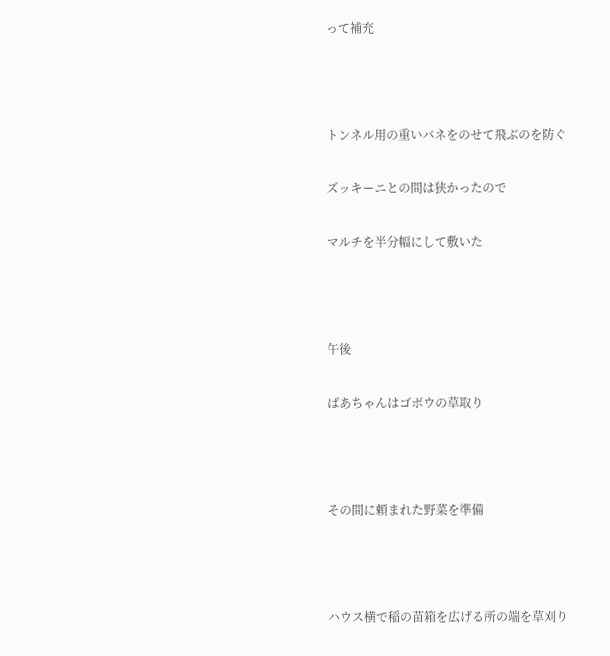って補充



トンネル用の重いバネをのせて飛ぶのを防ぐ

ズッキーニとの間は狭かったので

マルチを半分幅にして敷いた



午後

ばあちゃんはゴボウの草取り



その間に頼まれた野菜を準備



ハウス横で稲の苗箱を広げる所の端を草刈り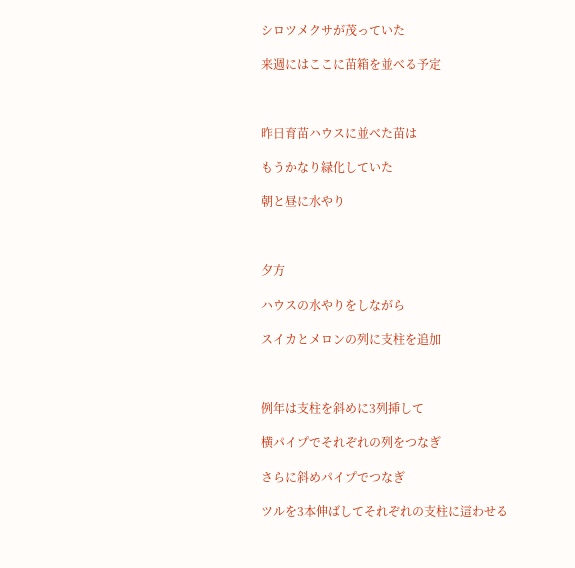シロツメクサが茂っていた

来週にはここに苗箱を並べる予定



昨日育苗ハウスに並べた苗は

もうかなり緑化していた

朝と昼に水やり



夕方

ハウスの水やりをしながら

スイカとメロンの列に支柱を追加



例年は支柱を斜めに3列挿して

横パイプでそれぞれの列をつなぎ

さらに斜めパイプでつなぎ

ツルを3本伸ばしてそれぞれの支柱に這わせる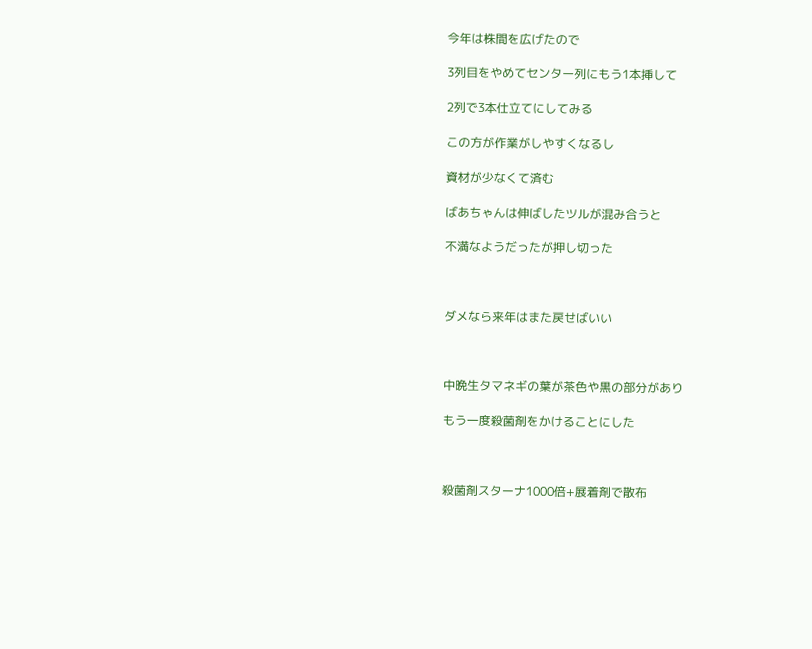今年は株間を広げたので

3列目をやめてセンター列にもう1本挿して

2列で3本仕立てにしてみる

この方が作業がしやすくなるし

資材が少なくて済む

ばあちゃんは伸ばしたツルが混み合うと

不満なようだったが押し切った



ダメなら来年はまた戻せばいい



中晩生タマネギの葉が茶色や黒の部分があり

もう一度殺菌剤をかけることにした



殺菌剤スターナ1000倍+展着剤で散布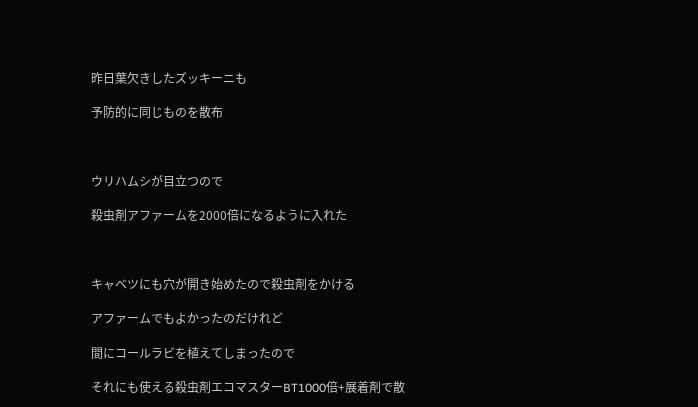昨日葉欠きしたズッキーニも

予防的に同じものを散布



ウリハムシが目立つので

殺虫剤アファームを2000倍になるように入れた



キャベツにも穴が開き始めたので殺虫剤をかける

アファームでもよかったのだけれど

間にコールラビを植えてしまったので

それにも使える殺虫剤エコマスターBT1000倍+展着剤で散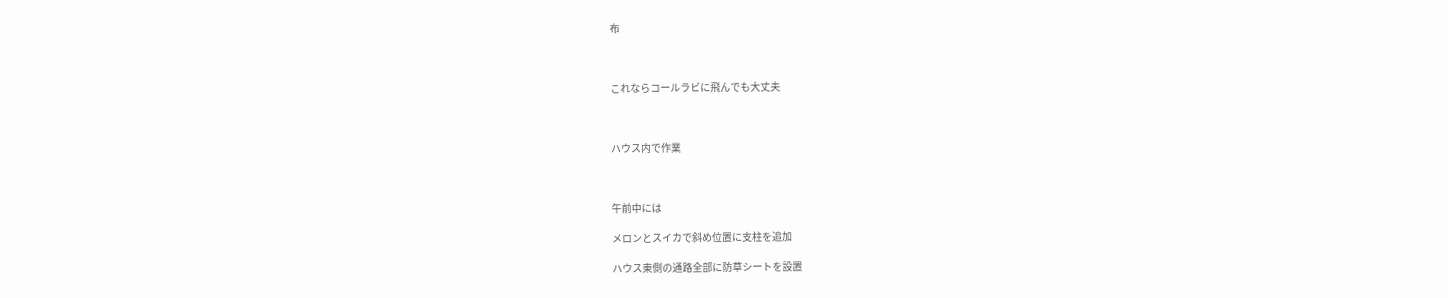布



これならコールラビに飛んでも大丈夫



ハウス内で作業



午前中には

メロンとスイカで斜め位置に支柱を追加

ハウス東側の通路全部に防草シートを設置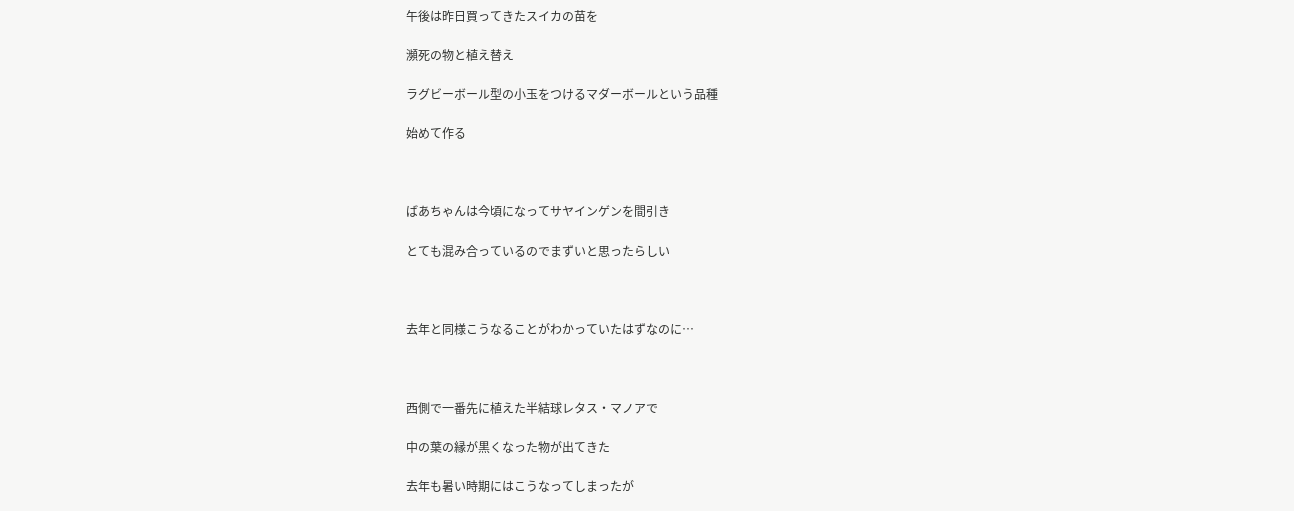午後は昨日買ってきたスイカの苗を

瀕死の物と植え替え

ラグビーボール型の小玉をつけるマダーボールという品種

始めて作る



ばあちゃんは今頃になってサヤインゲンを間引き

とても混み合っているのでまずいと思ったらしい



去年と同様こうなることがわかっていたはずなのに…



西側で一番先に植えた半結球レタス・マノアで

中の葉の縁が黒くなった物が出てきた

去年も暑い時期にはこうなってしまったが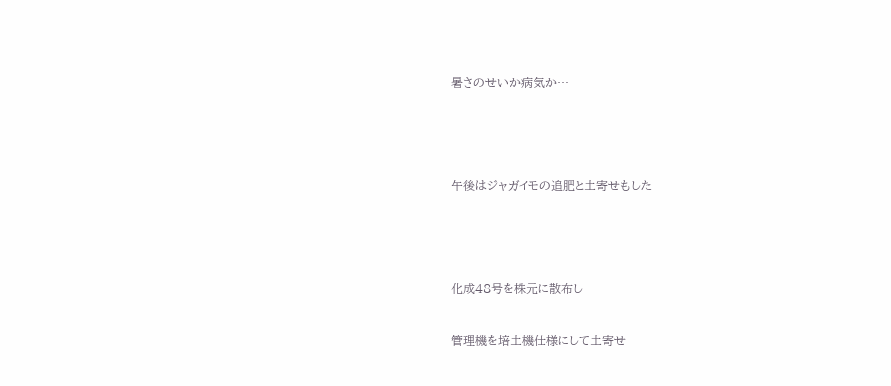暑さのせいか病気か…



午後はジャガイモの追肥と土寄せもした



化成48号を株元に散布し

管理機を培土機仕様にして土寄せ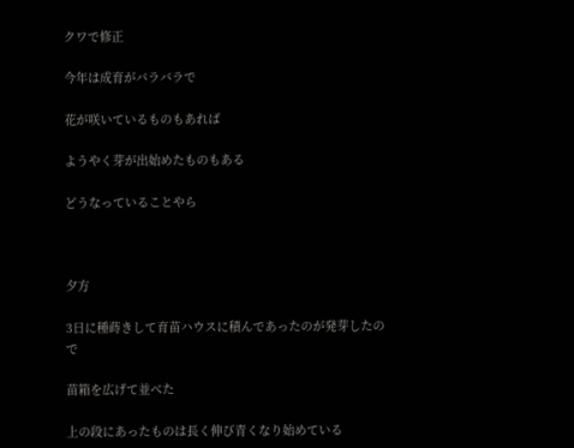クワで修正

今年は成育がバラバラで

花が咲いているものもあれば

ようやく芽が出始めたものもある

どうなっていることやら



夕方

3日に種蒔きして育苗ハウスに積んであったのが発芽したので

苗箱を広げて並べた

上の段にあったものは長く伸び青くなり始めている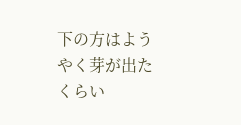下の方はようやく芽が出たくらい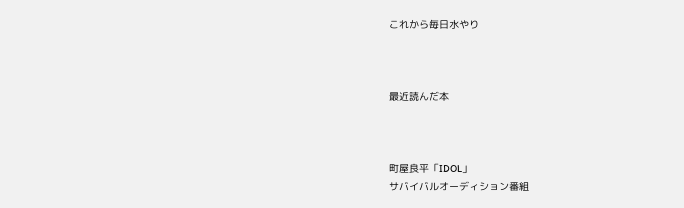これから毎日水やり



最近読んだ本



町屋良平「IDOL」
サバイバルオーディション番組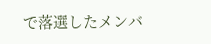で落選したメンバ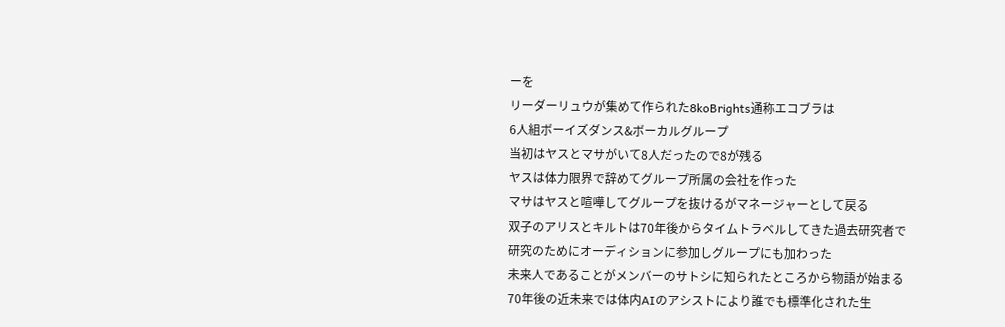ーを
リーダーリュウが集めて作られた8koBrights通称エコブラは
6人組ボーイズダンス&ボーカルグループ
当初はヤスとマサがいて8人だったので8が残る
ヤスは体力限界で辞めてグループ所属の会社を作った
マサはヤスと喧嘩してグループを抜けるがマネージャーとして戻る
双子のアリスとキルトは70年後からタイムトラベルしてきた過去研究者で
研究のためにオーディションに参加しグループにも加わった
未来人であることがメンバーのサトシに知られたところから物語が始まる
70年後の近未来では体内AIのアシストにより誰でも標準化された生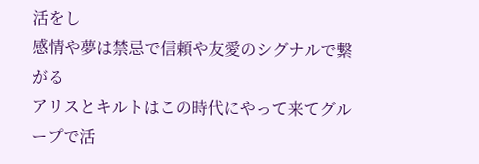活をし
感情や夢は禁忌で信頼や友愛のシグナルで繋がる
アリスとキルトはこの時代にやって来てグループで活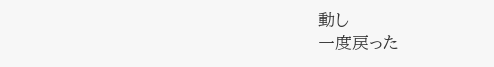動し
一度戻った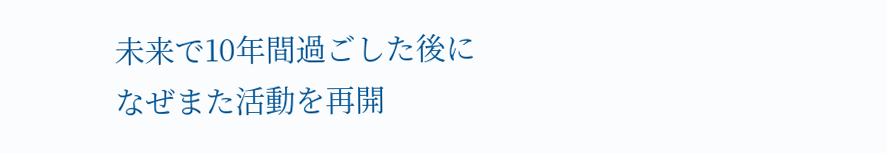未来で10年間過ごした後になぜまた活動を再開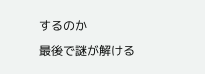するのか
最後で謎が解ける